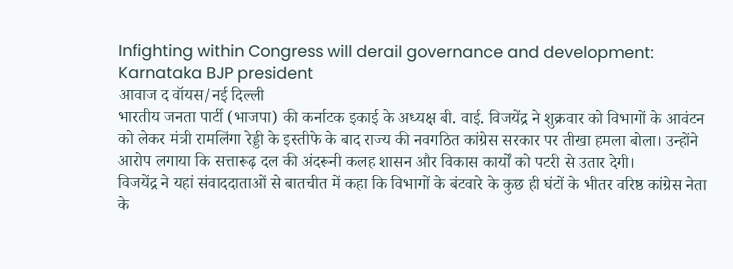Infighting within Congress will derail governance and development: Karnataka BJP president
आवाज द वॉयस/नई दिल्ली
भारतीय जनता पार्टी (भाजपा) की कर्नाटक इकाई के अध्यक्ष बी. वाई. विजयेंद्र ने शुक्रवार को विभागों के आवंटन को लेकर मंत्री रामलिंगा रेड्डी के इस्तीफे के बाद राज्य की नवगठित कांग्रेस सरकार पर तीखा हमला बोला। उन्होंने आरोप लगाया कि सत्तारूढ़ दल की अंदरूनी कलह शासन और विकास कार्यों को पटरी से उतार देगी।
विजयेंद्र ने यहां संवाददाताओं से बातचीत में कहा कि विभागों के बंटवारे के कुछ ही घंटों के भीतर वरिष्ठ कांग्रेस नेता के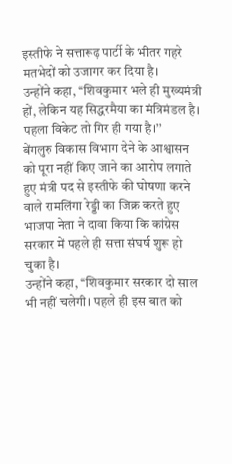इस्तीफे ने सत्तारूढ़ पार्टी के भीतर गहरे मतभेदों को उजागर कर दिया है।
उन्होंने कहा, ‘‘शिवकुमार भले ही मुख्यमंत्री हों, लेकिन यह सिद्धरमैया का मंत्रिमंडल है। पहला विकेट तो गिर ही गया है।’’
बेंगलुरु विकास विभाग देने के आश्वासन को पूरा नहीं किए जाने का आरोप लगाते हुए मंत्री पद से इस्तीफे की घोषणा करने वाले रामलिंगा रेड्डी का जिक्र करते हुए भाजपा नेता ने दावा किया कि कांग्रेस सरकार में पहले ही सत्ता संघर्ष शुरू हो चुका है।
उन्होंने कहा, ‘‘शिवकुमार सरकार दो साल भी नहीं चलेगी। पहले ही इस बात को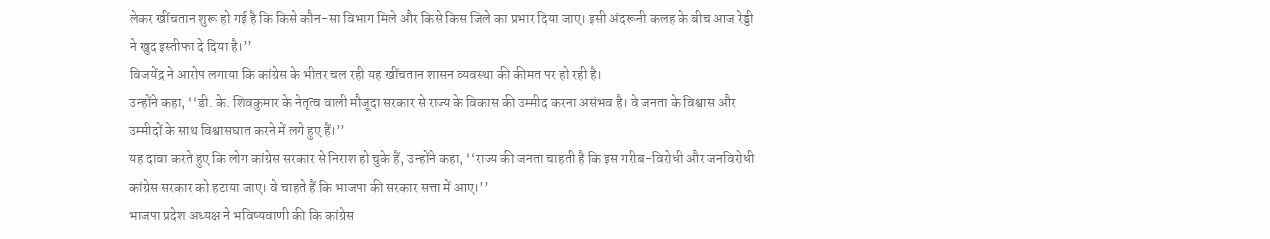लेकर खींचतान शुरू हो गई है कि किसे कौन-सा विभाग मिले और किसे किस जिले का प्रभार दिया जाए। इसी अंदरूनी कलह के बीच आज रेड्डी ने खुद इस्तीफा दे दिया है।’’
विजयेंद्र ने आरोप लगाया कि कांग्रेस के भीतर चल रही यह खींचतान शासन व्यवस्था की कीमत पर हो रही है।
उन्होंने कहा, ‘‘डी. के. शिवकुमार के नेतृत्व वाली मौजूदा सरकार से राज्य के विकास की उम्मीद करना असंभव है। वे जनता के विश्वास और उम्मीदों के साथ विश्वासघात करने में लगे हुए हैं।’’
यह दावा करते हुए कि लोग कांग्रेस सरकार से निराश हो चुके हैं, उन्होंने कहा, ‘‘राज्य की जनता चाहती है कि इस गरीब-विरोधी और जनविरोधी कांग्रेस सरकार को हटाया जाए। वे चाहते हैं कि भाजपा की सरकार सत्ता में आए।’’
भाजपा प्रदेश अध्यक्ष ने भविष्यवाणी की कि कांग्रेस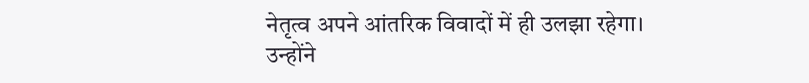नेतृत्व अपने आंतरिक विवादों में ही उलझा रहेगा।
उन्होंने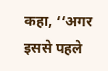कहा, ‘‘अगर इससे पहले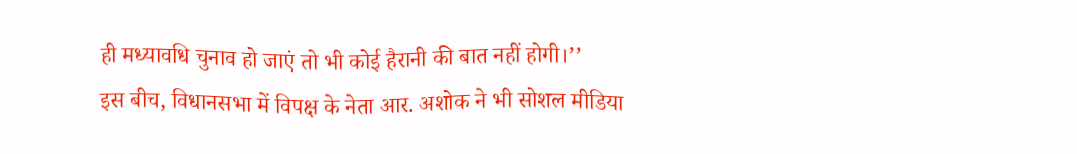ही मध्यावधि चुनाव हो जाएं तो भी कोई हैरानी की बात नहीं होगी।’’
इस बीच, विधानसभा में विपक्ष के नेता आर. अशोक ने भी सोशल मीडिया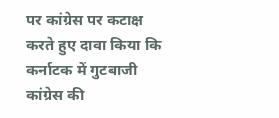पर कांग्रेस पर कटाक्ष करते हुए दावा किया कि कर्नाटक में गुटबाजी कांग्रेस की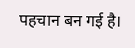पहचान बन गई है।